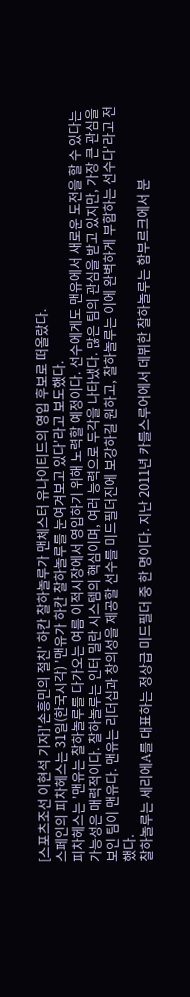[스포츠조선 이현석 기자]'손흥민의 절친' 하칸 찰하놀루가 맨체스터 유나이티드의 영입 후보로 떠올랐다.
스페인의 피차헤스는 31일(한국시각) '맨유가 하칸 찰하놀루를 눈여겨보고 있다'라고 보도했다.
피차헤스는 '맨유는 찰하놀루를 다가오는 여름 이적시장에서 영입하기 위해 노력할 예정이다. 선수에게도 맨유에서 새로운 도전을 할 수 있다는 가능성은 매력적이다. 찰하놀루는 인터 밀란 시스템의 핵심이며, 여러 능력으로 두각을 나타냈다. 많은 팀의 관심을 받고 있지만, 가장 큰 관심을 보인 팀이 맨유다. 맨유는 리더십과 창의성을 제공할 선수를 미드필더진에 보강하길 원하고, 찰하놀루는 이에 완벽하게 부합하는 선수다'라고 전했다.
찰하놀루는 세리에A를 대표하는 정상급 미드필더 중 한 명이다. 지난 2011년 카를스루어에서 데뷔한 찰하놀루는 함부르크에서 분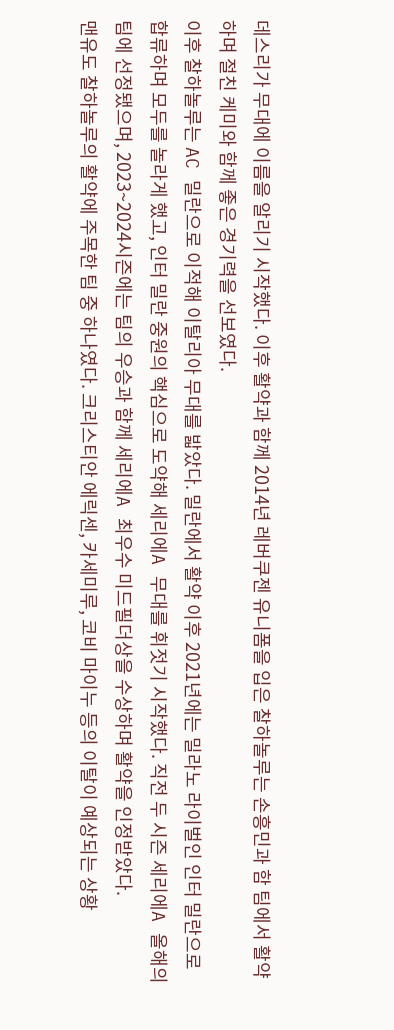데스리가 무대에 이름을 알리기 시작했다. 이후 활약과 함께 2014년 레버쿠젠 유니폼을 입은 찰하놀루는 손흥민과 함 팀에서 활약하며 절친 케미와 함께 좋은 경기력을 선보였다.
이후 찰하놀루는 AC 밀란으로 이적해 이탈리아 무대를 밟았다. 밀란에서 활약 이후 2021년에는 밀라노 라이벌인 인터 밀란으로 합류하며 모두를 놀라게 했고, 인터 밀란 중원의 핵심으로 도약해 세리에A 무대를 휘젓기 시작했다. 직전 두 시즌 세리에A 올해의 팀에 선정됐으며, 2023~2024시즌에는 팀의 우승과 함께 세리에A 최우수 미드필더상을 수상하며 활약을 인정받았다.
맨유도 찰하놀루의 활약에 주목한 팀 중 하나였다. 크리스티안 에릭센, 카세미루, 코비 마이누 등의 이탈이 예상되는 상황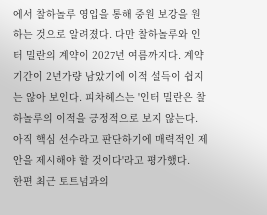에서 찰하놀루 영입을 통해 중원 보강을 원하는 것으로 알려졌다. 다만 찰하놀루와 인터 밀란의 계약이 2027년 여름까지다. 계약 기간이 2년가량 남았기에 이적 설득이 쉽지는 않아 보인다. 피차헤스는 '인터 밀란은 찰하놀루의 이적을 긍정적으로 보지 않는다. 아직 핵심 선수라고 판단하기에 매력적인 제안을 제시해야 할 것이다'라고 평가했다.
한편 최근 토트넘과의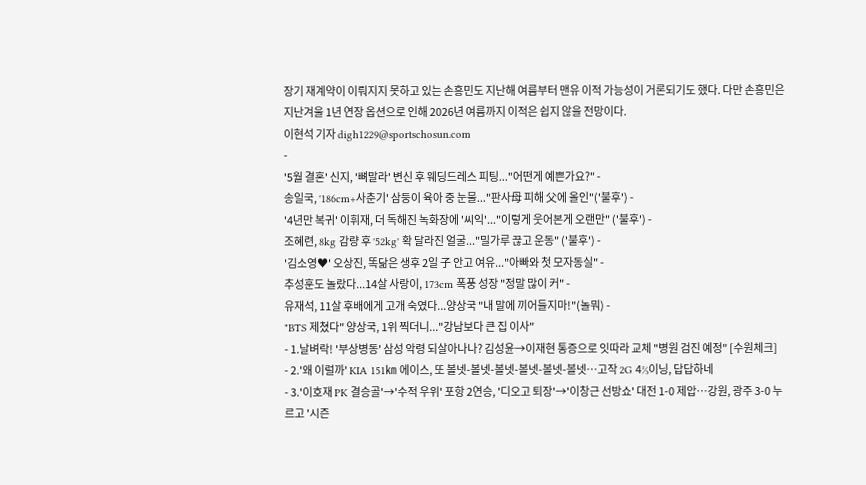장기 재계약이 이뤄지지 못하고 있는 손흥민도 지난해 여름부터 맨유 이적 가능성이 거론되기도 했다. 다만 손흥민은 지난겨울 1년 연장 옵션으로 인해 2026년 여름까지 이적은 쉽지 않을 전망이다.
이현석 기자 digh1229@sportschosun.com
-
'5월 결혼' 신지, '뼈말라' 변신 후 웨딩드레스 피팅..."어떤게 예쁜가요?" -
송일국, '186cm+사춘기' 삼둥이 육아 중 눈물..."판사母 피해 父에 올인"('불후') -
'4년만 복귀' 이휘재, 더 독해진 녹화장에 '씨익'..."이렇게 웃어본게 오랜만" ('불후') -
조혜련, 8kg 감량 후 '52kg' 확 달라진 얼굴..."밀가루 끊고 운동" ('불후') -
'김소영♥' 오상진, 똑닮은 생후 2일 子 안고 여유..."아빠와 첫 모자동실" -
추성훈도 놀랐다...14살 사랑이, 173cm 폭풍 성장 "정말 많이 커" -
유재석, 11살 후배에게 고개 숙였다...양상국 "내 말에 끼어들지마!"(놀뭐) -
"BTS 제쳤다" 양상국, 1위 찍더니..."강남보다 큰 집 이사"
- 1.날벼락! '부상병동' 삼성 악령 되살아나나? 김성윤→이재현 통증으로 잇따라 교체 "병원 검진 예정" [수원체크]
- 2.'왜 이럴까' KIA 151㎞ 에이스, 또 볼넷-볼넷-볼넷-볼넷-볼넷-볼넷…고작 2G 4⅔이닝, 답답하네
- 3.'이호재 PK 결승골'→'수적 우위' 포항 2연승, '디오고 퇴장'→'이창근 선방쇼' 대전 1-0 제압…강원, 광주 3-0 누르고 '시즌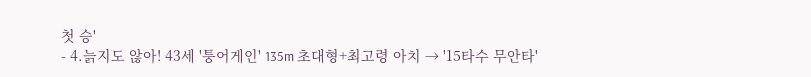첫 승'
- 4.늙지도 않아! 43세 '퉁어게인' 135m 초대형+최고령 아치 → '15타수 무안타'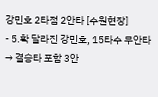강민호 2타점 2안타 [수원현장]
- 5.확 달라진 강민호, 15타수 무안타 → 결승타 포함 3안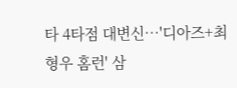타 4타점 대변신…'디아즈+최형우 홈런' 삼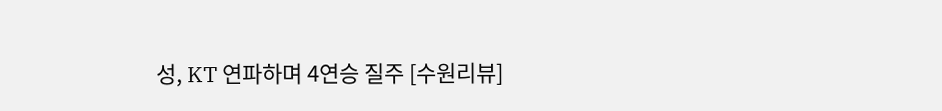성, KT 연파하며 4연승 질주 [수원리뷰]